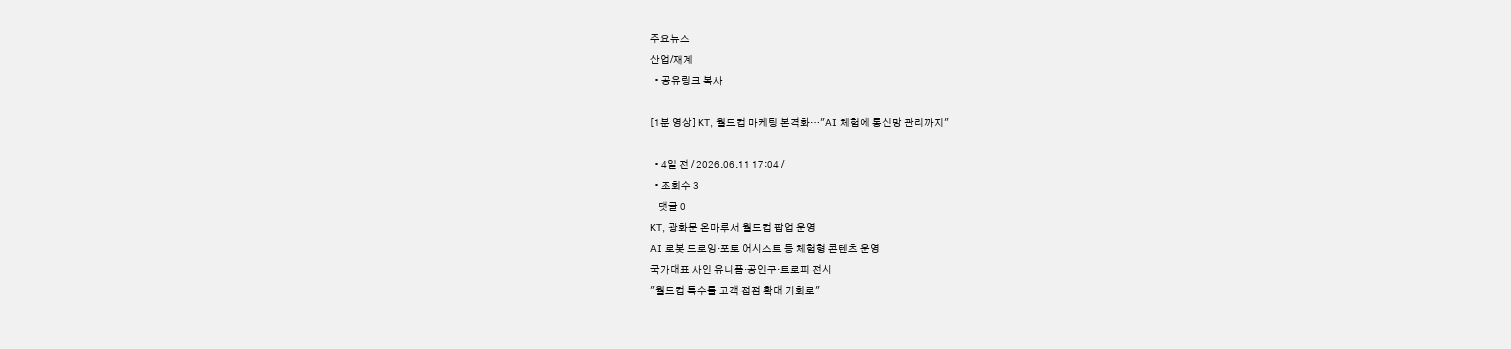주요뉴스
산업/재계
  • 공유링크 복사

[1분 영상] KT, 월드컵 마케팅 본격화…"AI 체험에 통신망 관리까지"

  • 4일 전 / 2026.06.11 17:04 /
  • 조회수 3
    댓글 0
KT, 광화문 온마루서 월드컵 팝업 운영
AI 로봇 드로잉·포토 어시스트 등 체험형 콘텐츠 운영
국가대표 사인 유니폼·공인구·트로피 전시
"월드컵 특수를 고객 접점 확대 기회로"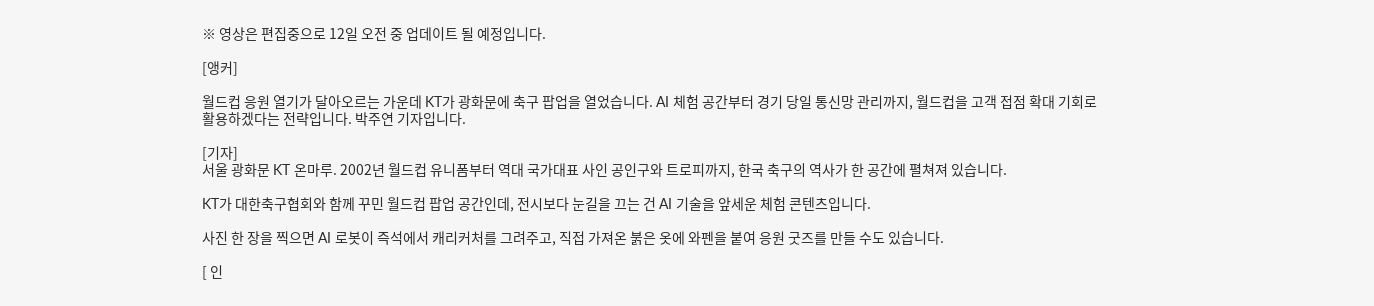※ 영상은 편집중으로 12일 오전 중 업데이트 될 예정입니다.

[앵커]

월드컵 응원 열기가 달아오르는 가운데 KT가 광화문에 축구 팝업을 열었습니다. AI 체험 공간부터 경기 당일 통신망 관리까지, 월드컵을 고객 접점 확대 기회로 활용하겠다는 전략입니다. 박주연 기자입니다.

[기자]
서울 광화문 KT 온마루. 2002년 월드컵 유니폼부터 역대 국가대표 사인 공인구와 트로피까지, 한국 축구의 역사가 한 공간에 펼쳐져 있습니다.

KT가 대한축구협회와 함께 꾸민 월드컵 팝업 공간인데, 전시보다 눈길을 끄는 건 AI 기술을 앞세운 체험 콘텐츠입니다.

사진 한 장을 찍으면 AI 로봇이 즉석에서 캐리커처를 그려주고, 직접 가져온 붉은 옷에 와펜을 붙여 응원 굿즈를 만들 수도 있습니다.

[ 인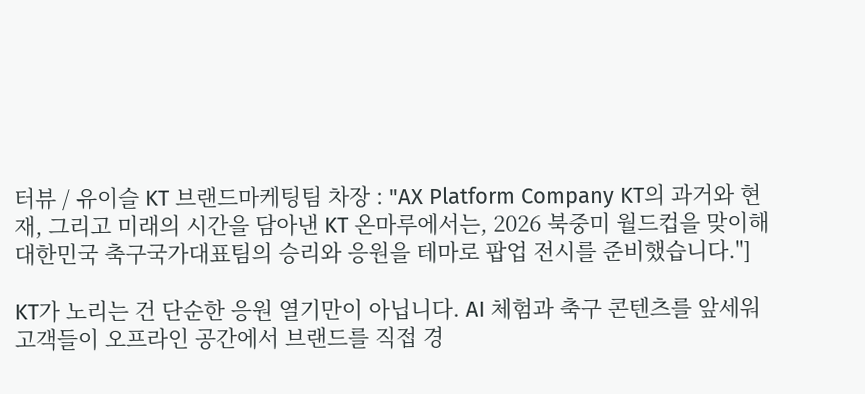터뷰 / 유이슬 KT 브랜드마케팅팀 차장 : "AX Platform Company KT의 과거와 현재, 그리고 미래의 시간을 담아낸 KT 온마루에서는, 2026 북중미 월드컵을 맞이해 대한민국 축구국가대표팀의 승리와 응원을 테마로 팝업 전시를 준비했습니다."]

KT가 노리는 건 단순한 응원 열기만이 아닙니다. AI 체험과 축구 콘텐츠를 앞세워 고객들이 오프라인 공간에서 브랜드를 직접 경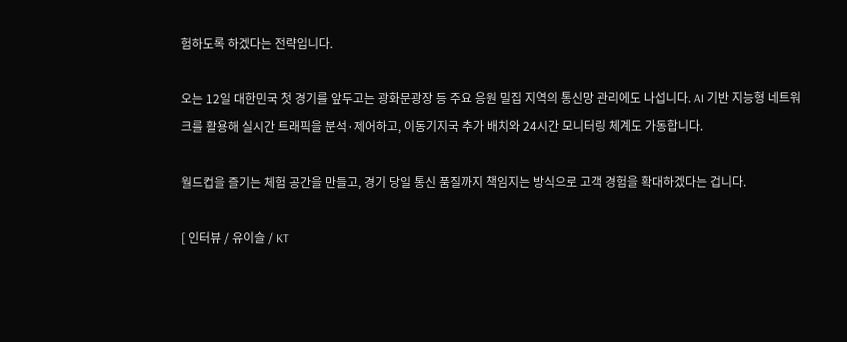험하도록 하겠다는 전략입니다.

오는 12일 대한민국 첫 경기를 앞두고는 광화문광장 등 주요 응원 밀집 지역의 통신망 관리에도 나섭니다. AI 기반 지능형 네트워크를 활용해 실시간 트래픽을 분석·제어하고, 이동기지국 추가 배치와 24시간 모니터링 체계도 가동합니다.

월드컵을 즐기는 체험 공간을 만들고, 경기 당일 통신 품질까지 책임지는 방식으로 고객 경험을 확대하겠다는 겁니다.

[ 인터뷰 / 유이슬 / KT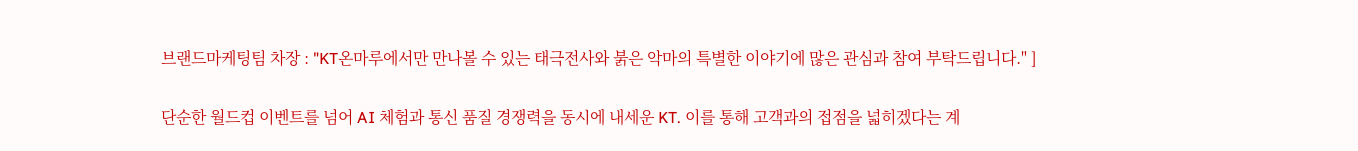브랜드마케팅팀 차장 : "KT온마루에서만 만나볼 수 있는 태극전사와 붉은 악마의 특별한 이야기에 많은 관심과 참여 부탁드립니다." ]

단순한 월드컵 이벤트를 넘어 AI 체험과 통신 품질 경쟁력을 동시에 내세운 KT. 이를 통해 고객과의 접점을 넓히겠다는 계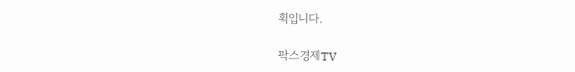획입니다.

팍스경제TV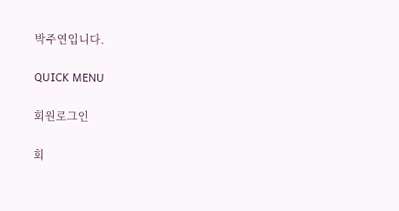박주연입니다.

QUICK MENU

회원로그인

회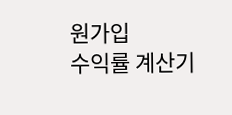원가입
수익률 계산기